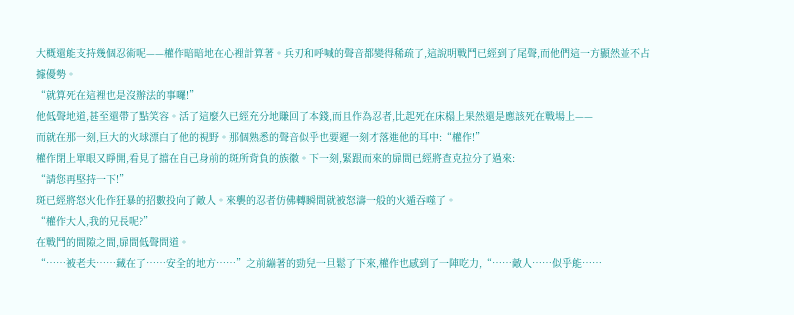大概還能支持幾個忍術呢——權作暗暗地在心裡計算著。兵刃和呼喊的聲音都變得稀疏了,這說明戰鬥已經到了尾聲,而他們這一方顯然並不占據優勢。
“就算死在這裡也是沒辦法的事囉!”
他低聲地道,甚至還帶了點笑容。活了這麼久已經充分地賺回了本錢,而且作為忍者,比起死在床榻上果然還是應該死在戰場上——
而就在那一刻,巨大的火球漂白了他的視野。那個熟悉的聲音似乎也要遲一刻才落進他的耳中:“權作!”
權作閉上單眼又睜開,看見了擋在自己身前的斑所背負的族徽。下一刻,緊跟而來的扉間已經將查克拉分了過來:
“請您再堅持一下!”
斑已經將怒火化作狂暴的招數投向了敵人。來襲的忍者仿佛轉瞬間就被怒濤一般的火遁吞噬了。
“權作大人,我的兄長呢?”
在戰鬥的間隙之間,扉間低聲問道。
“……被老夫……藏在了……安全的地方……”之前繃著的勁兒一旦鬆了下來,權作也感到了一陣吃力,“……敵人……似乎能……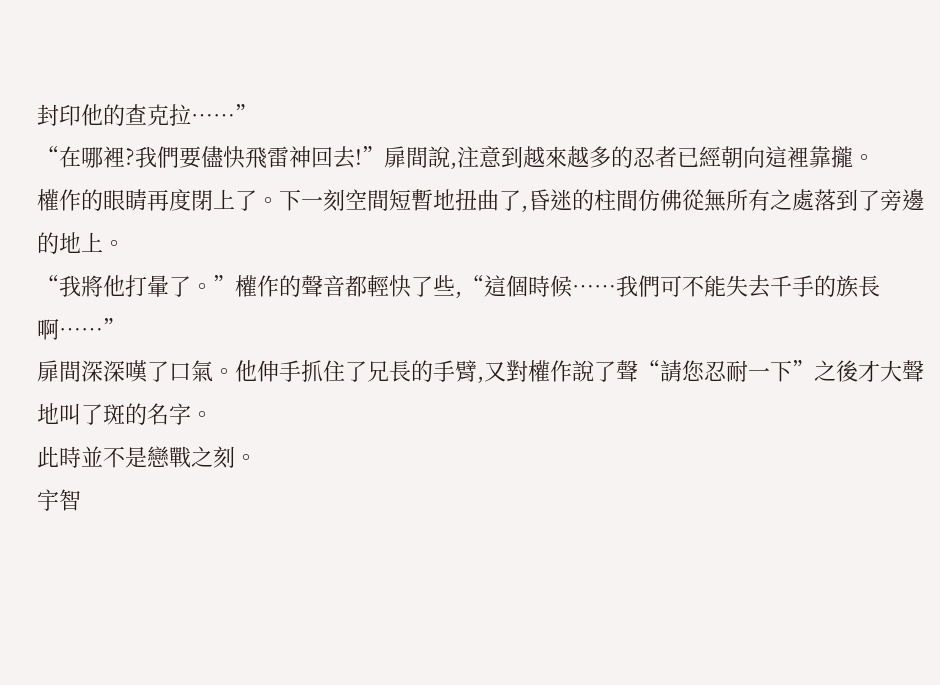封印他的查克拉……”
“在哪裡?我們要儘快飛雷神回去!”扉間說,注意到越來越多的忍者已經朝向這裡靠攏。
權作的眼睛再度閉上了。下一刻空間短暫地扭曲了,昏迷的柱間仿佛從無所有之處落到了旁邊的地上。
“我將他打暈了。”權作的聲音都輕快了些,“這個時候……我們可不能失去千手的族長啊……”
扉間深深嘆了口氣。他伸手抓住了兄長的手臂,又對權作說了聲“請您忍耐一下”之後才大聲地叫了斑的名字。
此時並不是戀戰之刻。
宇智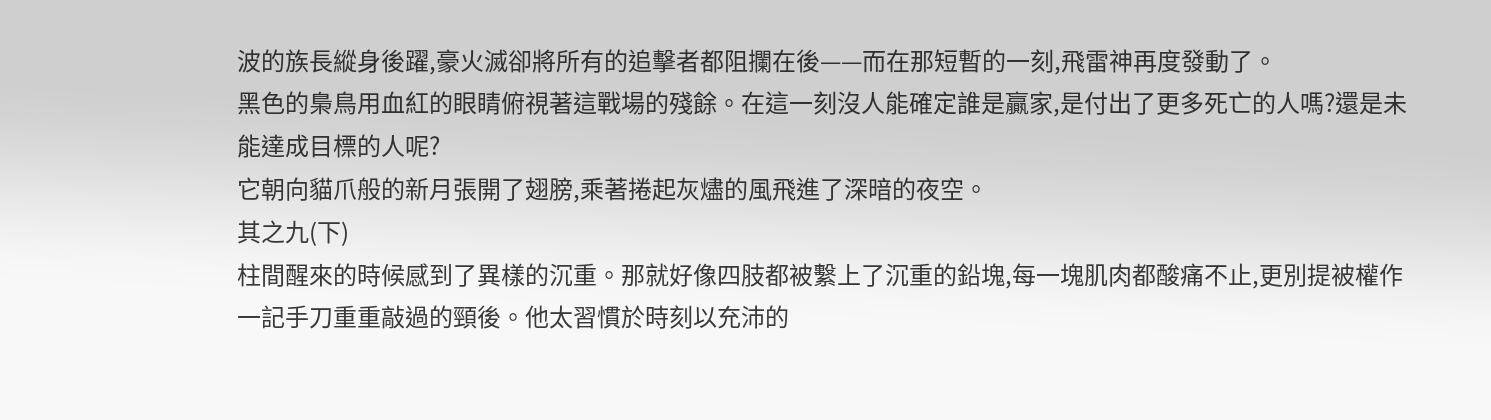波的族長縱身後躍,豪火滅卻將所有的追擊者都阻攔在後——而在那短暫的一刻,飛雷神再度發動了。
黑色的梟鳥用血紅的眼睛俯視著這戰場的殘餘。在這一刻沒人能確定誰是贏家,是付出了更多死亡的人嗎?還是未能達成目標的人呢?
它朝向貓爪般的新月張開了翅膀,乘著捲起灰燼的風飛進了深暗的夜空。
其之九(下)
柱間醒來的時候感到了異樣的沉重。那就好像四肢都被繫上了沉重的鉛塊,每一塊肌肉都酸痛不止,更別提被權作一記手刀重重敲過的頸後。他太習慣於時刻以充沛的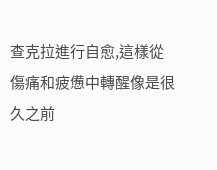查克拉進行自愈,這樣從傷痛和疲憊中轉醒像是很久之前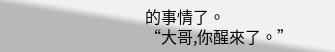的事情了。
“大哥,你醒來了。”